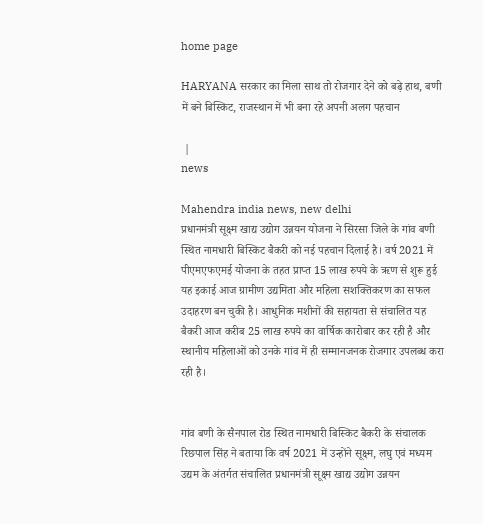home page

HARYANA सरकार का मिला साथ तो रोजगार देने को बढ़े हाथ, बणी में बने बिस्किट, राजस्थान में भी बना रहे अपनी अलग पहचान

 |
news

Mahendra india news, new delhi
प्रधानमंत्री सूक्ष्म खाद्य उद्योग उन्नयन योजना ने सिरसा जिले के गांव बणी स्थित नामधारी बिस्किट बैकरी को नई पहचान दिलाई है। वर्ष 2021 में पीएमएफएमई योजना के तहत प्राप्त 15 लाख रुपये के ऋण से शुरू हुई यह इकाई आज ग्रामीण उद्यमिता और महिला सशक्तिकरण का सफल उदाहरण बन चुकी है। आधुनिक मशीनों की सहायता से संचालित यह बैकरी आज करीब 25 लाख रुपये का वार्षिक कारोबार कर रही है और स्थानीय महिलाओं को उनके गांव में ही सम्मानजनक रोजगार उपलब्ध करा रही है।


गांव बणी के सैनपाल रोड स्थित नामधारी बिस्किट बैकरी के संचालक रिछपाल सिंह ने बताया कि वर्ष 2021 में उन्होंने सूक्ष्म, लघु एवं मध्यम उद्यम के अंतर्गत संचालित प्रधानमंत्री सूक्ष्म खाद्य उद्योग उन्नयन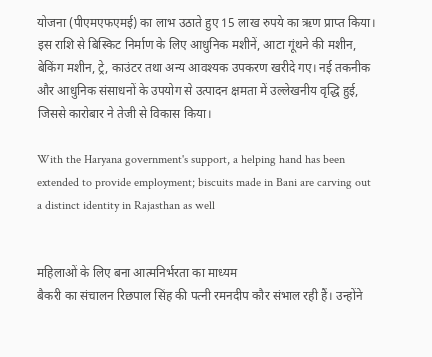योजना (पीएमएफएमई) का लाभ उठाते हुए 15 लाख रुपये का ऋण प्राप्त किया। इस राशि से बिस्किट निर्माण के लिए आधुनिक मशीनें, आटा गूंथने की मशीन, बेकिंग मशीन, ट्रे, काउंटर तथा अन्य आवश्यक उपकरण खरीदे गए। नई तकनीक और आधुनिक संसाधनों के उपयोग से उत्पादन क्षमता में उल्लेखनीय वृद्धि हुई, जिससे कारोबार ने तेजी से विकास किया।

With the Haryana government's support, a helping hand has been extended to provide employment; biscuits made in Bani are carving out a distinct identity in Rajasthan as well


महिलाओं के लिए बना आत्मनिर्भरता का माध्यम
बैकरी का संचालन रिछपाल सिंह की पत्नी रमनदीप कौर संभाल रही हैं। उन्होंने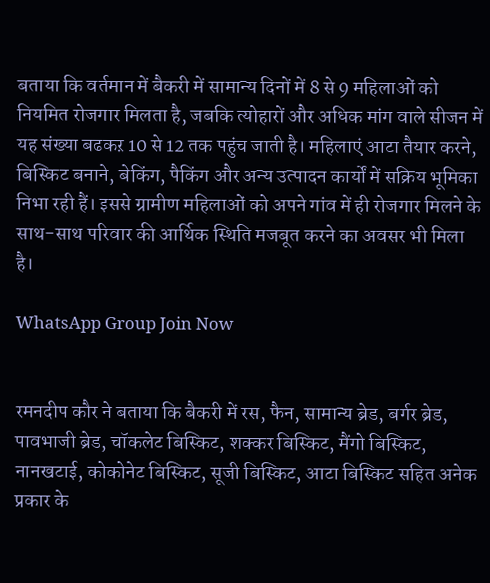बताया कि वर्तमान में बैकरी में सामान्य दिनों में 8 से 9 महिलाओं को नियमित रोजगार मिलता है, जबकि त्योहारों और अधिक मांग वाले सीजन में यह संख्या बढकऱ 10 से 12 तक पहुंच जाती है। महिलाएं आटा तैयार करने, बिस्किट बनाने, बेकिंग, पैकिंग और अन्य उत्पादन कार्यों में सक्रिय भूमिका निभा रही हैं। इससे ग्रामीण महिलाओं को अपने गांव में ही रोजगार मिलने के साथ-साथ परिवार की आर्थिक स्थिति मजबूत करने का अवसर भी मिला है।

WhatsApp Group Join Now


रमनदीप कौर ने बताया कि बैकरी में रस, फैन, सामान्य ब्रेड, बर्गर ब्रेड, पावभाजी ब्रेड, चॉकलेट बिस्किट, शक्कर बिस्किट, मैंगो बिस्किट, नानखटाई, कोकोनेट बिस्किट, सूजी बिस्किट, आटा बिस्किट सहित अनेक प्रकार के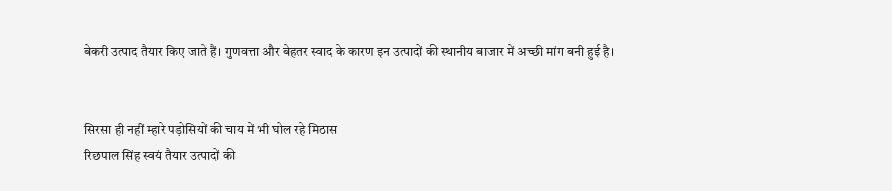बेकरी उत्पाद तैयार किए जाते हैं। गुणवत्ता और बेहतर स्वाद के कारण इन उत्पादों की स्थानीय बाजार में अच्छी मांग बनी हुई है।


सिरसा ही नहीं म्हारे पड़ोसियों की चाय में भी घोल रहे मिठास
रिछपाल सिंह स्वयं तैयार उत्पादों की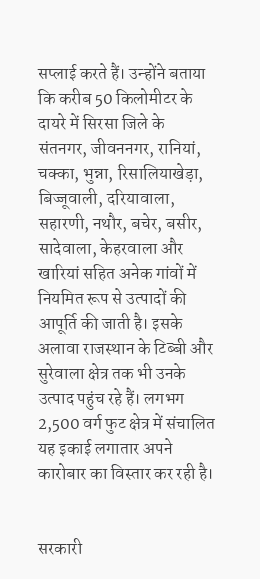सप्लाई करते हैं। उन्होंने बताया कि करीब 50 किलोमीटर के दायरे में सिरसा जिले के संतनगर, जीवननगर, रानियां, चक्का, भुन्ना, रिसालियाखेड़ा, बिज्जूवाली, दरियावाला, सहारणी, नथौर, बचेर, बसीर, सादेवाला, केहरवाला और खारियां सहित अनेक गांवों में नियमित रूप से उत्पादों की आपूर्ति की जाती है। इसके अलावा राजस्थान के टिब्बी और सुरेवाला क्षेत्र तक भी उनके उत्पाद पहुंच रहे हैं। लगभग 2,500 वर्ग फुट क्षेत्र में संचालित यह इकाई लगातार अपने कारोबार का विस्तार कर रही है।


सरकारी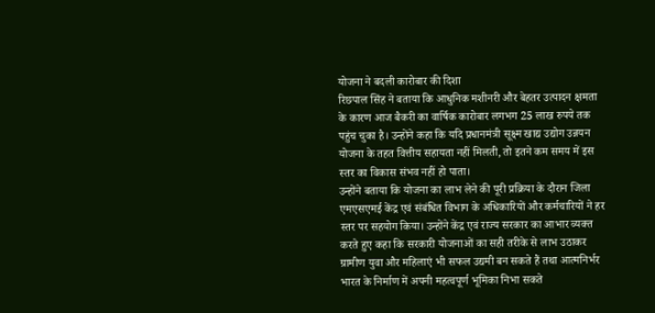योजना ने बदली कारोबार की दिशा
रिछपाल सिंह ने बताया कि आधुनिक मशीनरी और बेहतर उत्पादन क्षमता के कारण आज बैकरी का वार्षिक कारोबार लगभग 25 लाख रुपये तक पहुंच चुका है। उन्होंने कहा कि यदि प्रधानमंत्री सूक्ष्म खाद्य उद्योग उन्नयन योजना के तहत वित्तीय सहायता नहीं मिलती, तो इतने कम समय में इस स्तर का विकास संभव नहीं हो पाता।
उन्होंने बताया कि योजना का लाभ लेने की पूरी प्रक्रिया के दौरान जिला एमएसएमई केंद्र एवं संबंधित विभाग के अधिकारियों और कर्मचारियों ने हर स्तर पर सहयोग किया। उन्होंने केंद्र एवं राज्य सरकार का आभार व्यक्त करते हुए कहा कि सरकारी योजनाओं का सही तरीके से लाभ उठाकर ग्रामीण युवा और महिलाएं भी सफल उद्यमी बन सकते हैं तथा आत्मनिर्भर भारत के निर्माण में अपनी महत्वपूर्ण भूमिका निभा सकते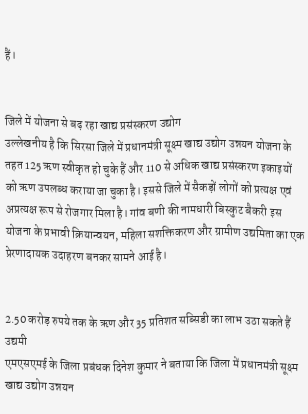हैं।


जिले में योजना से बढ़ रहा खाद्य प्रसंस्करण उद्योग
उल्लेखनीय है कि सिरसा जिले में प्रधानमंत्री सूक्ष्म खाद्य उद्योग उन्नयन योजना के तहत 125 ऋण स्वीकृत हो चुके हैं और 110 से अधिक खाद्य प्रसंस्करण इकाइयों को ऋण उपलब्ध कराया जा चुका है। इससे जिले में सैकड़ों लोगों को प्रत्यक्ष एवं अप्रत्यक्ष रूप से रोजगार मिला है। गांव बणी की नामधारी बिस्कुट बैकरी इस योजना के प्रभावी क्रियान्वयन, महिला सशक्तिकरण और ग्रामीण उद्यमिता का एक प्रेरणादायक उदाहरण बनकर सामने आई है।


2.50 करोड़ रुपये तक के ऋण और 35 प्रतिशत सब्सिडी का लाभ उठा सकते हैं उद्यमी
एमएसएमई के जिला प्रबंधक दिनेश कुमार ने बताया कि जिला में प्रधानमंत्री सूक्ष्म खाद्य उद्योग उन्नयन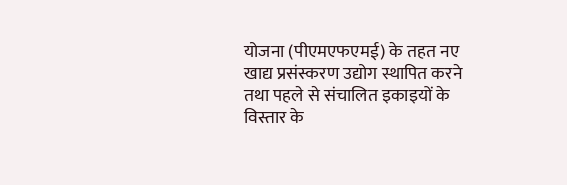योजना (पीएमएफएमई) के तहत नए खाद्य प्रसंस्करण उद्योग स्थापित करने तथा पहले से संचालित इकाइयों के विस्तार के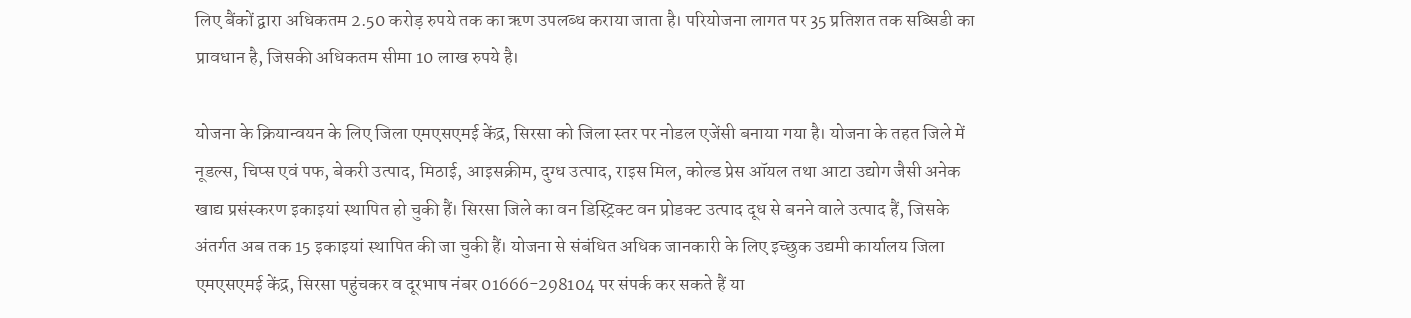लिए बैंकों द्वारा अधिकतम 2.50 करोड़ रुपये तक का ऋण उपलब्ध कराया जाता है। परियोजना लागत पर 35 प्रतिशत तक सब्सिडी का प्रावधान है, जिसकी अधिकतम सीमा 10 लाख रुपये है।

योजना के क्रियान्वयन के लिए जिला एमएसएमई केंद्र, सिरसा को जिला स्तर पर नोडल एजेंसी बनाया गया है। योजना के तहत जिले में नूडल्स, चिप्स एवं पफ, बेकरी उत्पाद, मिठाई, आइसक्रीम, दुग्ध उत्पाद, राइस मिल, कोल्ड प्रेस ऑयल तथा आटा उद्योग जैसी अनेक खाद्य प्रसंस्करण इकाइयां स्थापित हो चुकी हैं। सिरसा जिले का वन डिस्ट्रिक्ट वन प्रोडक्ट उत्पाद दूध से बनने वाले उत्पाद हैं, जिसके अंतर्गत अब तक 15 इकाइयां स्थापित की जा चुकी हैं। योजना से संबंधित अधिक जानकारी के लिए इच्छुक उद्यमी कार्यालय जिला एमएसएमई केंद्र, सिरसा पहुंचकर व दूरभाष नंबर 01666-298104 पर संपर्क कर सकते हैं या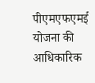पीएमएफएमई योजना की आधिकारिक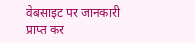वेबसाइट पर जानकारी प्राप्त कर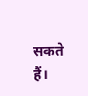सकते हैं।